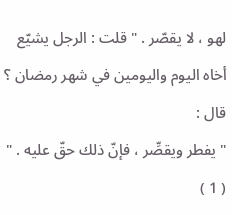لهو ، لا يقصّر . " قلت : الرجل يشيّع أخاه اليوم واليومين في شهر رمضان ؟ قال :
" يفطر ويقصِّر ، فإنّ ذلك حقّ عليه . " ( 1 )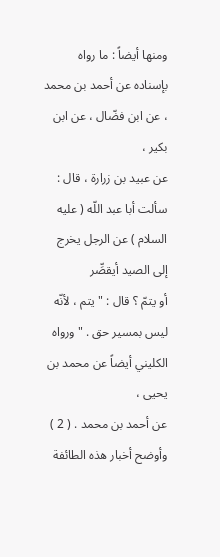ومنها أيضاً : ما رواه بإسناده عن أحمد بن محمد ، عن ابن فضّال ، عن ابن بكير ،
عن عبيد بن زرارة ، قال : سألت أبا عبد اللّه ( عليه السلام ) عن الرجل يخرج إلى الصيد أيقصِّر
أو يتمّ ؟ قال : " يتم ، لأنّه ليس بمسير حق . " ورواه الكليني أيضاً عن محمد بن يحيى ،
عن أحمد بن محمد . ( 2 )
وأوضح أخبار هذه الطائفة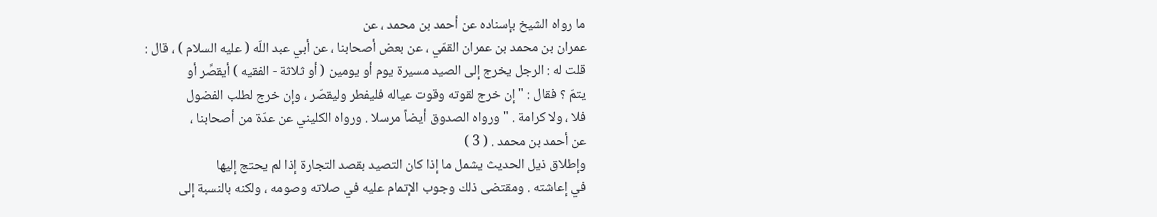ما رواه الشيخ بإسناده عن أحمد بن محمد ، عن
عمران بن محمد بن عمران القمّي ، عن بعض أصحابنا ، عن أبي عبد اللّه ( عليه السلام ) ، قال :
قلت له : الرجل يخرج إلى الصيد مسيرة يوم أو يومين ( أو ثلاثة - الفقيه ) أيقصِّر أو
يتمّ ؟ فقال : " إن خرج لقوته وقوت عياله فليفطر وليقصّر ، وإن خرج لطلب الفضول
فلا ، ولا كرامة . " ورواه الصدوق أيضاً مرسلا . ورواه الكليني عن عدّة من أصحابنا ،
عن أحمد بن محمد . ( 3 )
وإطلاق ذيل الحديث يشمل ما إذا كان التصيد بقصد التجارة إذا لم يحتج إليها
في إعاشته . ومقتضى ذلك وجوب الإتمام عليه في صلاته وصومه ، ولكنه بالنسبة إلى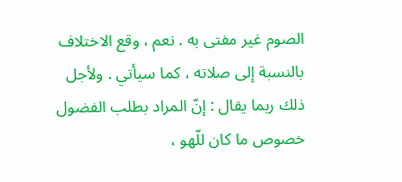الصوم غير مفتى به . نعم ، وقع الاختلاف بالنسبة إلى صلاته ، كما سيأتي . ولأجل
ذلك ربما يقال : إنّ المراد بطلب الفضول خصوص ما كان للّهو ،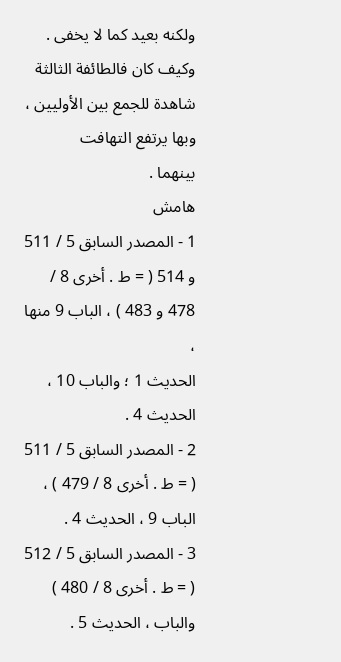ولكنه بعيد كما لا يخفى .
وكيف كان فالطائفة الثالثة شاهدة للجمع بين الأوليين ، وبها يرتفع التهافت
بينهما .
هامش
1 - المصدر السابق 5 / 511 و 514 ( = ط . أخرى 8 / 478 و 483 ) ، الباب 9 منها ،
الحديث 1 ؛ والباب 10 ، الحديث 4 .
2 - المصدر السابق 5 / 511 ( = ط . أخرى 8 / 479 ) ، الباب 9 ، الحديث 4 .
3 - المصدر السابق 5 / 512 ( = ط . أخرى 8 / 480 ) والباب ، الحديث 5 .